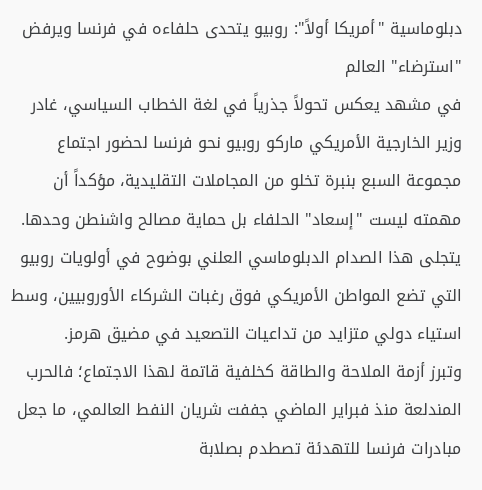دبلوماسية "أمريكا أولاً": روبيو يتحدى حلفاءه في فرنسا ويرفض "استرضاء" العالم
في مشهد يعكس تحولاً جذرياً في لغة الخطاب السياسي، غادر وزير الخارجية الأمريكي ماركو روبيو نحو فرنسا لحضور اجتماع مجموعة السبع بنبرة تخلو من المجاملات التقليدية، مؤكداً أن مهمته ليست "إسعاد" الحلفاء بل حماية مصالح واشنطن وحدها.
يتجلى هذا الصدام الدبلوماسي العلني بوضوح في أولويات روبيو التي تضع المواطن الأمريكي فوق رغبات الشركاء الأوروبيين، وسط استياء دولي متزايد من تداعيات التصعيد في مضيق هرمز.
وتبرز أزمة الملاحة والطاقة كخلفية قاتمة لهذا الاجتماع؛ فالحرب المندلعة منذ فبراير الماضي جففت شريان النفط العالمي، ما جعل مبادرات فرنسا للتهدئة تصطدم بصلابة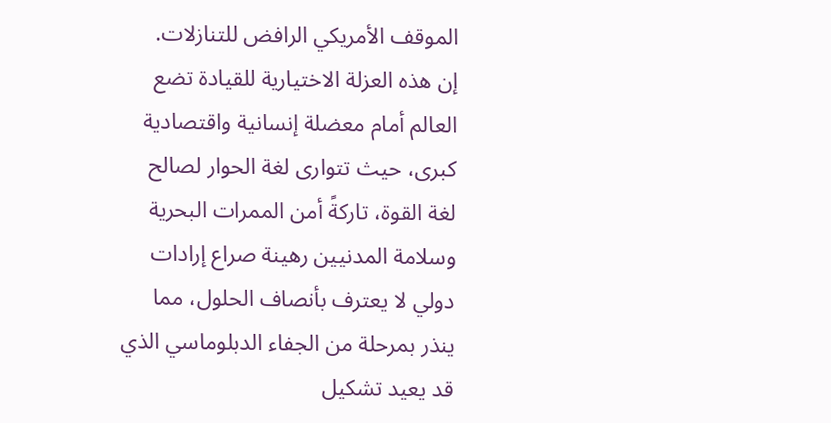الموقف الأمريكي الرافض للتنازلات.
إن هذه العزلة الاختيارية للقيادة تضع العالم أمام معضلة إنسانية واقتصادية كبرى، حيث تتوارى لغة الحوار لصالح لغة القوة، تاركةً أمن الممرات البحرية وسلامة المدنيين رهينة صراع إرادات دولي لا يعترف بأنصاف الحلول، مما ينذر بمرحلة من الجفاء الدبلوماسي الذي قد يعيد تشكيل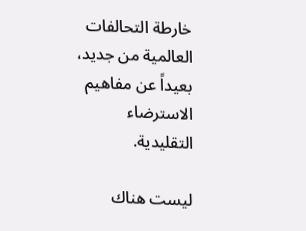خارطة التحالفات العالمية من جديد، بعيداً عن مفاهيم الاسترضاء التقليدية.

ليست هناك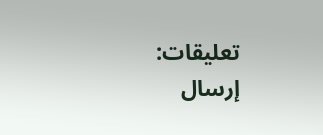تعليقات:
إرسال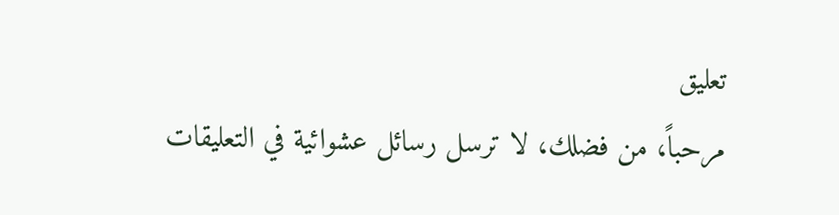تعليق
مرحباً، من فضلك، لا ترسل رسائل عشوائية في التعليقات